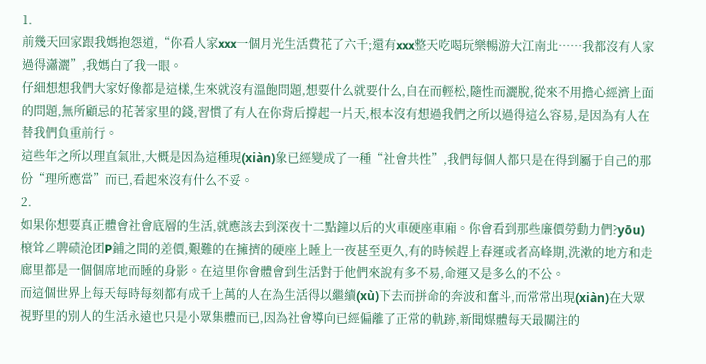1.
前幾天回家跟我媽抱怨道,“你看人家xxx一個月光生活費花了六千;還有xxx整天吃喝玩樂暢游大江南北……我都沒有人家過得瀟灑”,我媽白了我一眼。
仔細想想我們大家好像都是這樣,生來就沒有溫飽問題,想要什么就要什么,自在而輕松,隨性而灑脫,從來不用擔心經濟上面的問題,無所顧忌的花著家里的錢,習慣了有人在你背后撐起一片天,根本沒有想過我們之所以過得這么容易,是因為有人在替我們負重前行。
這些年之所以理直氣壯,大概是因為這種現(xiàn)象已經變成了一種“社會共性”,我們每個人都只是在得到屬于自己的那份“理所應當”而已,看起來沒有什么不妥。
2.
如果你想要真正體會社會底層的生活,就應該去到深夜十二點鐘以后的火車硬座車廂。你會看到那些廉價勞動力們?yōu)榱耸∠聛碛沧团P鋪之間的差價,艱難的在擁擠的硬座上睡上一夜甚至更久,有的時候趕上春運或者高峰期,洗漱的地方和走廊里都是一個個席地而睡的身影。在這里你會體會到生活對于他們來說有多不易,命運又是多么的不公。
而這個世界上每天每時每刻都有成千上萬的人在為生活得以繼續(xù)下去而拼命的奔波和奮斗,而常常出現(xiàn)在大眾視野里的別人的生活永遠也只是小眾集體而已,因為社會導向已經偏離了正常的軌跡,新聞媒體每天最關注的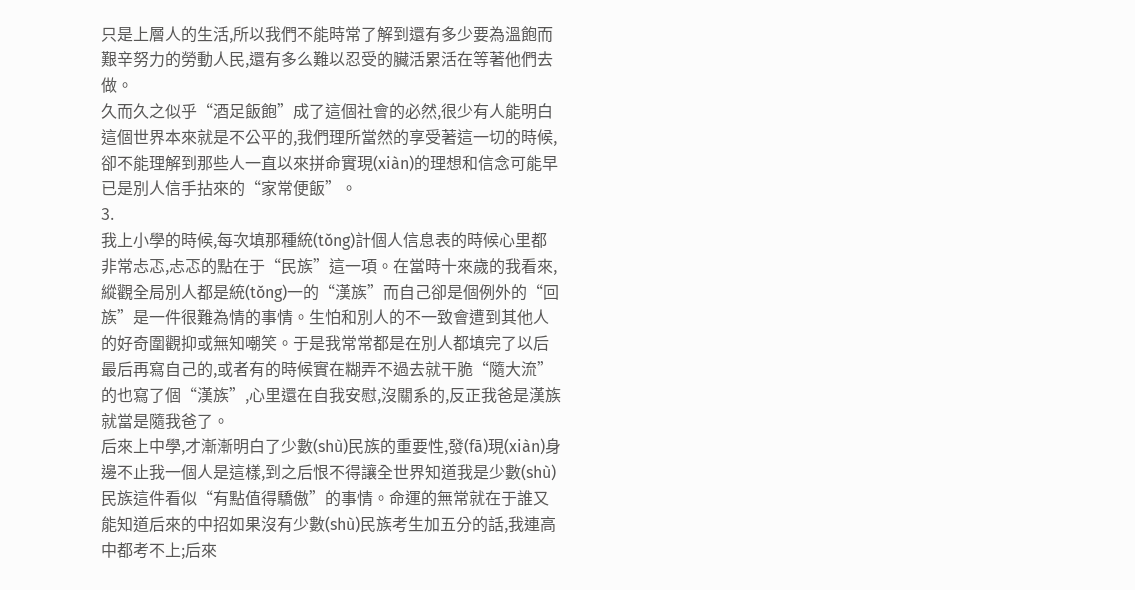只是上層人的生活,所以我們不能時常了解到還有多少要為溫飽而艱辛努力的勞動人民,還有多么難以忍受的臟活累活在等著他們去做。
久而久之似乎“酒足飯飽”成了這個社會的必然,很少有人能明白這個世界本來就是不公平的,我們理所當然的享受著這一切的時候,卻不能理解到那些人一直以來拼命實現(xiàn)的理想和信念可能早已是別人信手拈來的“家常便飯”。
3.
我上小學的時候,每次填那種統(tǒng)計個人信息表的時候心里都非常忐忑,忐忑的點在于“民族”這一項。在當時十來歲的我看來,縱觀全局別人都是統(tǒng)一的“漢族”而自己卻是個例外的“回族”是一件很難為情的事情。生怕和別人的不一致會遭到其他人的好奇圍觀抑或無知嘲笑。于是我常常都是在別人都填完了以后最后再寫自己的,或者有的時候實在糊弄不過去就干脆“隨大流”的也寫了個“漢族”,心里還在自我安慰,沒關系的,反正我爸是漢族就當是隨我爸了。
后來上中學,才漸漸明白了少數(shù)民族的重要性,發(fā)現(xiàn)身邊不止我一個人是這樣,到之后恨不得讓全世界知道我是少數(shù)民族這件看似“有點值得驕傲”的事情。命運的無常就在于誰又能知道后來的中招如果沒有少數(shù)民族考生加五分的話,我連高中都考不上;后來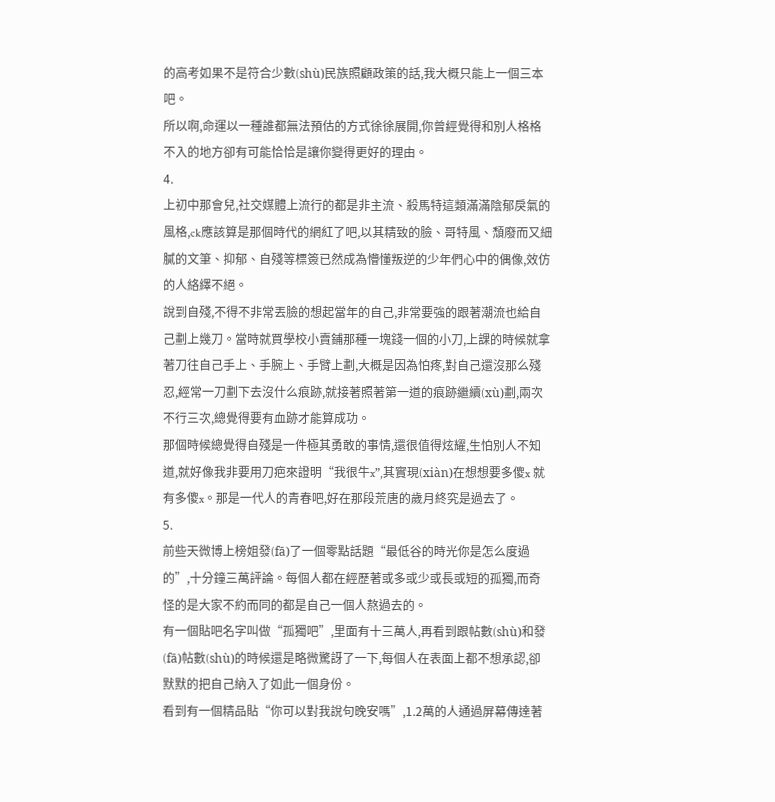的高考如果不是符合少數(shù)民族照顧政策的話,我大概只能上一個三本吧。
所以啊,命運以一種誰都無法預估的方式徐徐展開,你曾經覺得和別人格格不入的地方卻有可能恰恰是讓你變得更好的理由。
4.
上初中那會兒,社交媒體上流行的都是非主流、殺馬特這類滿滿陰郁戾氣的風格,ck應該算是那個時代的網紅了吧,以其精致的臉、哥特風、頹廢而又細膩的文筆、抑郁、自殘等標簽已然成為懵懂叛逆的少年們心中的偶像,效仿的人絡繹不絕。
說到自殘,不得不非常丟臉的想起當年的自己,非常要強的跟著潮流也給自己劃上幾刀。當時就買學校小賣鋪那種一塊錢一個的小刀,上課的時候就拿著刀往自己手上、手腕上、手臂上劃,大概是因為怕疼,對自己還沒那么殘忍,經常一刀劃下去沒什么痕跡,就接著照著第一道的痕跡繼續(xù)劃,兩次不行三次,總覺得要有血跡才能算成功。
那個時候總覺得自殘是一件極其勇敢的事情,還很值得炫耀,生怕別人不知道,就好像我非要用刀疤來證明“我很牛x”,其實現(xiàn)在想想要多傻x 就有多傻x。那是一代人的青春吧,好在那段荒唐的歲月終究是過去了。
5.
前些天微博上榜姐發(fā)了一個零點話題“最低谷的時光你是怎么度過的”,十分鐘三萬評論。每個人都在經歷著或多或少或長或短的孤獨,而奇怪的是大家不約而同的都是自己一個人熬過去的。
有一個貼吧名字叫做“孤獨吧”,里面有十三萬人,再看到跟帖數(shù)和發(fā)帖數(shù)的時候還是略微驚訝了一下,每個人在表面上都不想承認,卻默默的把自己納入了如此一個身份。
看到有一個精品貼“你可以對我說句晚安嗎”,1.2萬的人通過屏幕傳達著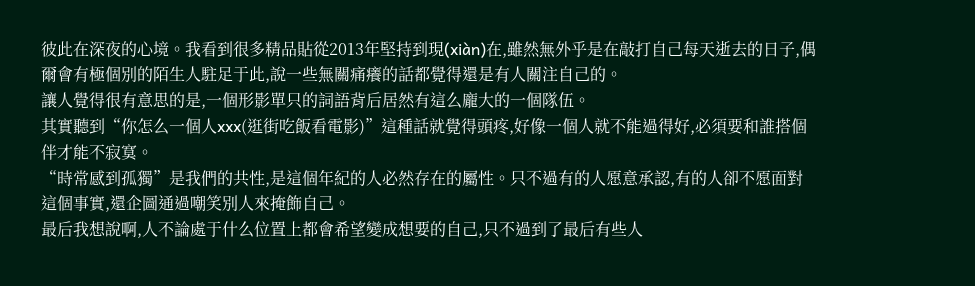彼此在深夜的心境。我看到很多精品貼從2013年堅持到現(xiàn)在,雖然無外乎是在敲打自己每天逝去的日子,偶爾會有極個別的陌生人駐足于此,說一些無關痛癢的話都覺得還是有人關注自己的。
讓人覺得很有意思的是,一個形影單只的詞語背后居然有這么龐大的一個隊伍。
其實聽到“你怎么一個人xxx(逛街吃飯看電影)”這種話就覺得頭疼,好像一個人就不能過得好,必須要和誰搭個伴才能不寂寞。
“時常感到孤獨”是我們的共性,是這個年紀的人必然存在的屬性。只不過有的人愿意承認,有的人卻不愿面對這個事實,還企圖通過嘲笑別人來掩飾自己。
最后我想說啊,人不論處于什么位置上都會希望變成想要的自己,只不過到了最后有些人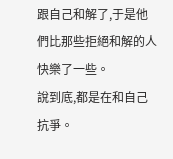跟自己和解了,于是他們比那些拒絕和解的人快樂了一些。
說到底,都是在和自己抗爭。